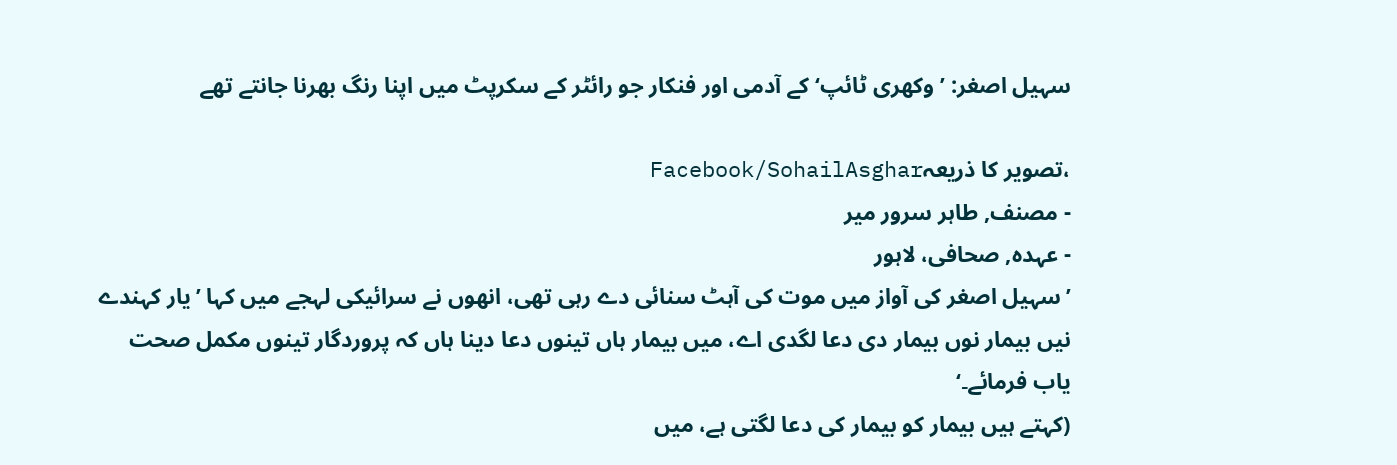سہیل اصغر: ’وکھری ٹائپ‘ کے آدمی اور فنکار جو رائٹر کے سکرپٹ میں اپنا رنگ بھرنا جانتے تھے

،تصویر کا ذریعہFacebook/SohailAsghar
- مصنف, طاہر سرور میر
- عہدہ, صحافی، لاہور
’سہیل اصغر کی آواز میں موت کی آہٹ سنائی دے رہی تھی، انھوں نے سرائیکی لہجے میں کہا ’یار کہندے نیں بیمار نوں بیمار دی دعا لگدی اے، میں بیمار ہاں تینوں دعا دینا ہاں کہ پروردگار تینوں مکمل صحت یاب فرمائے۔‘
(کہتے ہیں بیمار کو بیمار کی دعا لگتی ہے، میں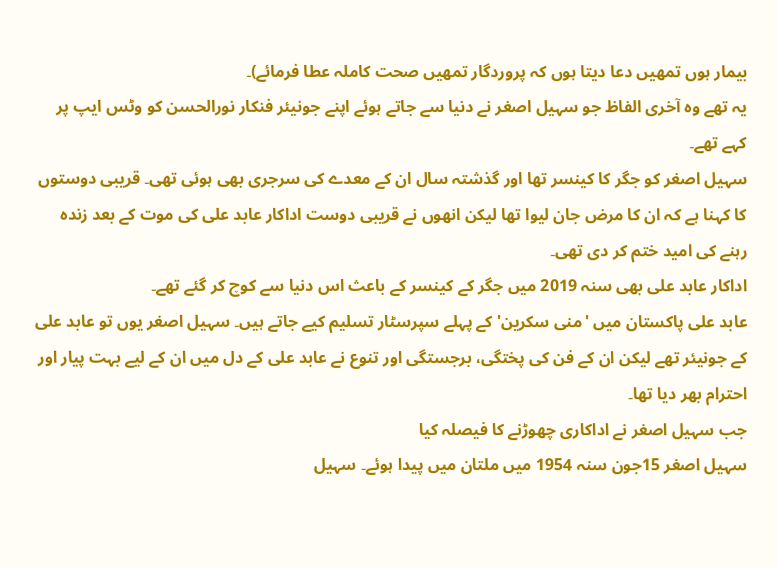بیمار ہوں تمھیں دعا دیتا ہوں کہ پروردگار تمھیں صحت کاملہ عطا فرمائے)۔
یہ تھے وہ آخری الفاظ جو سہیل اصغر نے دنیا سے جاتے ہوئے اپنے جونیئر فنکار نورالحسن کو وٹس ایپ پر کہے تھے۔
سہیل اصغر کو جگر کا کینسر تھا اور گذشتہ سال ان کے معدے کی سرجری بھی ہوئی تھی۔ قریبی دوستوں کا کہنا ہے کہ ان کا مرض جان لیوا تھا لیکن انھوں نے قریبی دوست اداکار عابد علی کی موت کے بعد زندہ رہنے کی امید ختم کر دی تھی۔
اداکار عابد علی بھی سنہ 2019 میں جگر کے کینسر کے باعث اس دنیا سے کوچ کر گئے تھے۔
عابد علی پاکستان میں 'منی سکرین' کے پہلے سپرسٹار تسلیم کیے جاتے ہیں۔ سہیل اصغر یوں تو عابد علی کے جونیئر تھے لیکن ان کے فن کی پختگی، برجستگی اور تنوع نے عابد علی کے دل میں ان کے لیے بہت پیار اور احترام بھر دیا تھا۔
جب سہیل اصغر نے اداکاری چھوڑنے کا فیصلہ کیا
سہیل اصغر 15جون سنہ 1954 میں ملتان میں پیدا ہوئے۔ سہیل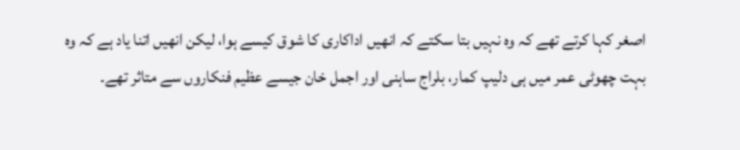اصغر کہا کرتے تھے کہ وہ نہیں بتا سکتے کہ انھیں اداکاری کا شوق کیسے ہوا، لیکن انھیں اتنا یاد ہے کہ وہ بہت چھوٹی عمر میں ہی دلیپ کمار، بلراج ساہنی اور اجمل خان جیسے عظیم فنکاروں سے متاثر تھے۔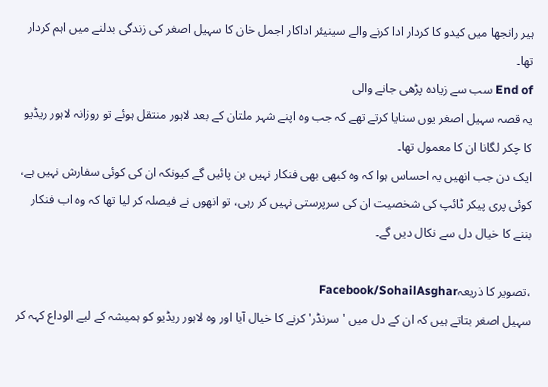ہیر رانجھا میں کیدو کا کردار ادا کرنے والے سینیئر اداکار اجمل خان کا سہیل اصغر کی زندگی بدلنے میں اہم کردار تھا۔
End of سب سے زیادہ پڑھی جانے والی
یہ قصہ سہیل اصغر یوں سنایا کرتے تھے کہ جب وہ اپنے شہر ملتان کے بعد لاہور منتقل ہوئے تو روزانہ لاہور ریڈیو کا چکر لگانا ان کا معمول تھا۔
ایک دن جب انھیں یہ احساس ہوا کہ وہ کبھی بھی فنکار نہیں بن پائیں گے کیونکہ ان کی کوئی سفارش نہیں ہے، کوئی پری پیکر ٹائپ کی شخصیت ان کی سرپرستی نہیں کر رہی، تو انھوں نے فیصلہ کر لیا تھا کہ وہ اب فنکار بننے کا خیال دل سے نکال دیں گے۔

،تصویر کا ذریعہFacebook/SohailAsghar
سہیل اصغر بتاتے ہیں کہ ان کے دل میں 'سرنڈر' کرنے کا خیال آیا اور وہ لاہور ریڈیو کو ہمیشہ کے لیے الوداع کہہ کر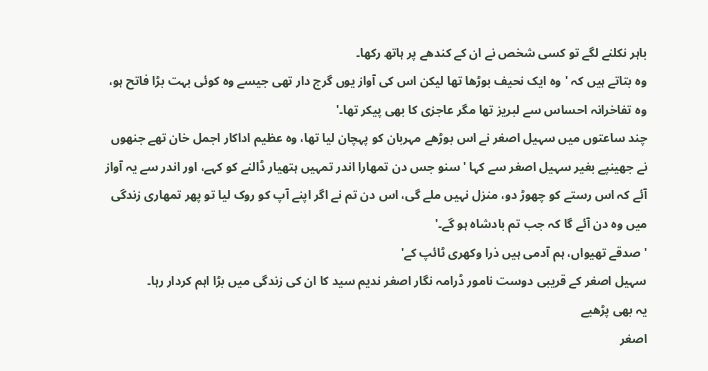باہر نکلنے لگے تو کسی شخص نے ان کے کندھے پر ہاتھ رکھا۔
وہ بتاتے ہیں کہ 'وہ ایک نحیف بوڑھا تھا لیکن اس کی آواز یوں گرج دار تھی جیسے وہ کوئی بہت بڑا فاتح ہو، وہ تفاخرانہ احساس سے لبریز تھا مگر عاجزی کا بھی پیکر تھا۔'
چند ساعتوں میں سہیل اصغر نے اس بوڑھے مہربان کو پہچان لیا تھا، وہ عظیم اداکار اجمل خان تھے جنھوں نے جھینپے بغیر سہیل اصغر سے کہا 'سنو جس دن تمھارا اندر تمہیں ہتھیار ڈالنے کو کہے، اور اندر سے یہ آواز آئے کہ اس رستے کو چھوڑ دو، منزل نہیں ملے گی، اس دن تم نے اگر اپنے آپ کو روک لیا تو پھر تمھاری زندگی میں وہ دن آئے گا کہ جب تم بادشاہ ہو گے۔'
'صدقے تھیواں، ہم آدمی ہیں ذرا وکھری ٹائپ کے'
سہیل اصغر کے قریبی دوست نامور ڈرامہ نگار اصغر ندیم سید کا ان کی زندگی میں بڑا اہم کردار رہا۔
یہ بھی پڑھیے
اصغر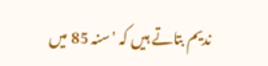ندیم بتاتے ہیں کہ 'سنہ 85 میں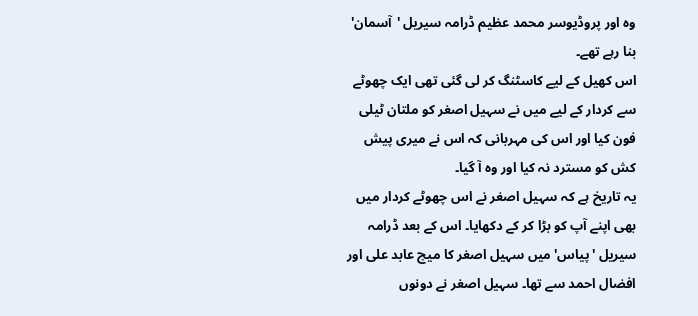وہ اور پروڈیوسر محمد عظیم ڈرامہ سیریل 'آسمان' بنا رہے تھے۔
اس کھیل کے لیے کاسٹنگ کر لی گئی تھی ایک چھوٹے سے کردار کے لیے میں نے سہیل اصغر کو ملتان ٹیلی فون کیا اور اس کی مہربانی کہ اس نے میری پیش کش کو مسترد نہ کیا اور وہ آ گیا۔
یہ تاریخ ہے کہ سہیل اصغر نے اس چھوٹے کردار میں بھی اپنے آپ کو بڑا کر کے دکھایا۔ اس کے بعد ڈرامہ سیریل 'پیاس' میں سہیل اصغر کا میچ عابد علی اور افضال احمد سے تھا۔ سہیل اصغر نے دونوں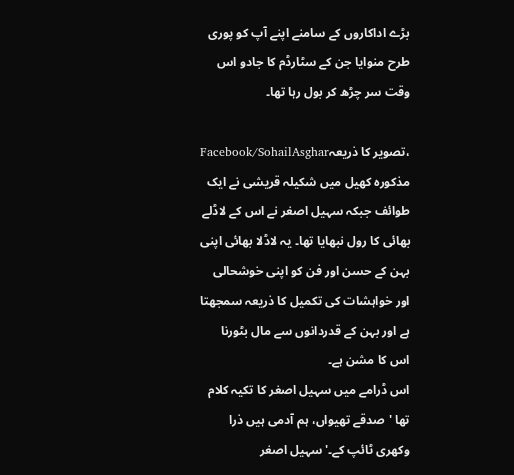بڑے اداکاروں کے سامنے اپنے آپ کو پوری طرح منوایا جن کے سٹارڈم کا جادو اس وقت سر چڑھ کر بول رہا تھا۔

،تصویر کا ذریعہFacebook/SohailAsghar
مذکورہ کھیل میں شکیلہ قریشی نے ایک طوائف جبکہ سہیل اصغر نے اس کے لاڈلے بھائی کا رول نبھایا تھا۔ یہ لاڈلا بھائی اپنی بہن کے حسن اور فن کو اپنی خوشحالی اور خواہشات کی تکمیل کا ذریعہ سمجھتا ہے اور بہن کے قدردانوں سے مال بٹورنا اس کا مشن ہے۔
اس ڈرامے میں سہیل اصغر کا تکیہ کلام تھا 'صدقے تھیواں، ہم آدمی ہیں ذرا وکھری ٹائپ کے۔' سہیل اصغر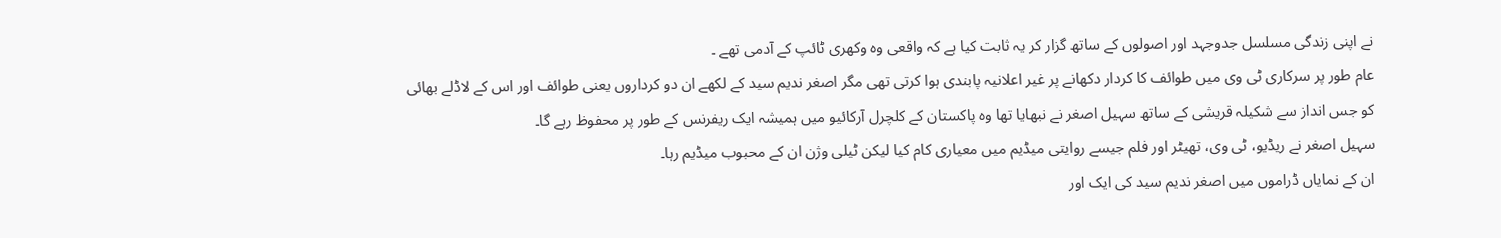نے اپنی زندگی مسلسل جدوجہد اور اصولوں کے ساتھ گزار کر یہ ثابت کیا ہے کہ واقعی وہ وکھری ٹائپ کے آدمی تھے ۔
عام طور پر سرکاری ٹی وی میں طوائف کا کردار دکھانے پر غیر اعلانیہ پابندی ہوا کرتی تھی مگر اصغر ندیم سید کے لکھے ان دو کرداروں یعنی طوائف اور اس کے لاڈلے بھائی کو جس انداز سے شکیلہ قریشی کے ساتھ سہیل اصغر نے نبھایا تھا وہ پاکستان کے کلچرل آرکائیو میں ہمیشہ ایک ریفرنس کے طور پر محفوظ رہے گا۔
سہیل اصغر نے ریڈیو، ٹی وی، تھیٹر اور فلم جیسے روایتی میڈیم میں معیاری کام کیا لیکن ٹیلی وژن ان کے محبوب میڈیم رہا۔
ان کے نمایاں ڈراموں میں اصغر ندیم سید کی ایک اور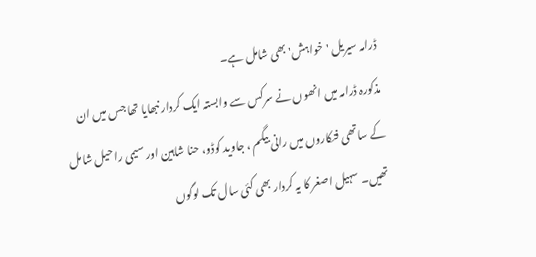ڈرامہ سیریل 'خواہش' بھی شامل ہے۔
مذکورہ ڈرامہ میں انھوں نے سرکس سے وابستہ ایک کردار نبھایا تھا جس میں ان کے ساتھی فنکاروں میں رانی بیگم ، جاوید کوڈو، حنا شاہین اور سیمی راحیل شامل تھیں۔ سہیل اصغر کا یہ کردار بھی کئی سال تک لوگوں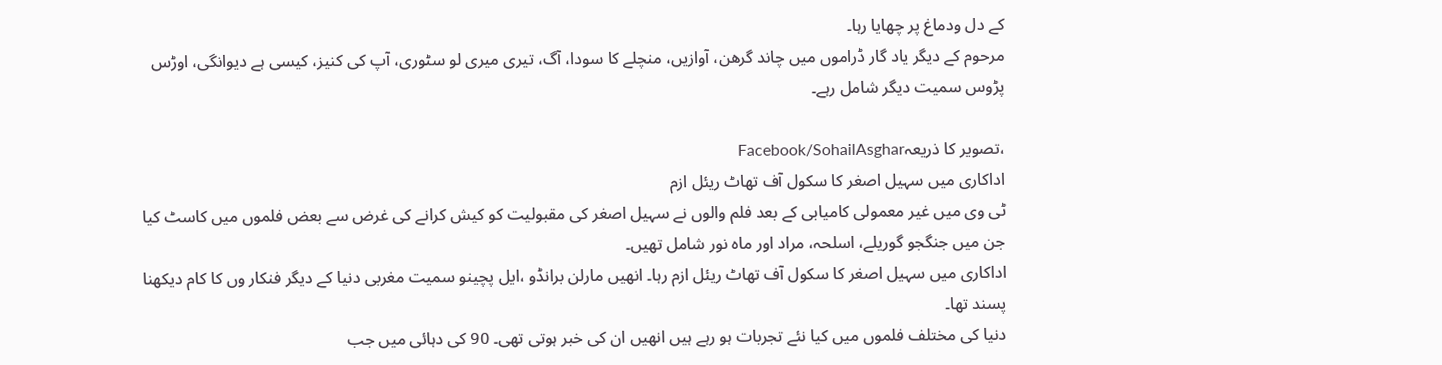کے دل ودماغ پر چھایا رہا۔
مرحوم کے دیگر یاد گار ڈراموں میں چاند گرھن، آوازیں، منچلے کا سودا، آگ، تیری میری لو سٹوری، آپ کی کنیز، کیسی ہے دیوانگی، اوڑس پڑوس سمیت دیگر شامل رہے۔

،تصویر کا ذریعہFacebook/SohailAsghar
اداکاری میں سہیل اصغر کا سکول آف تھاٹ ریئل ازم
ٹی وی میں غیر معمولی کامیابی کے بعد فلم والوں نے سہیل اصغر کی مقبولیت کو کیش کرانے کی غرض سے بعض فلموں میں کاسٹ کیا جن میں جنگجو گوریلے، اسلحہ، مراد اور ماہ نور شامل تھیں۔
اداکاری میں سہیل اصغر کا سکول آف تھاٹ ریئل ازم رہا۔ انھیں مارلن برانڈو ،ایل پچینو سمیت مغربی دنیا کے دیگر فنکار وں کا کام دیکھنا پسند تھا۔
دنیا کی مختلف فلموں میں کیا نئے تجربات ہو رہے ہیں انھیں ان کی خبر ہوتی تھی۔ 90 کی دہائی میں جب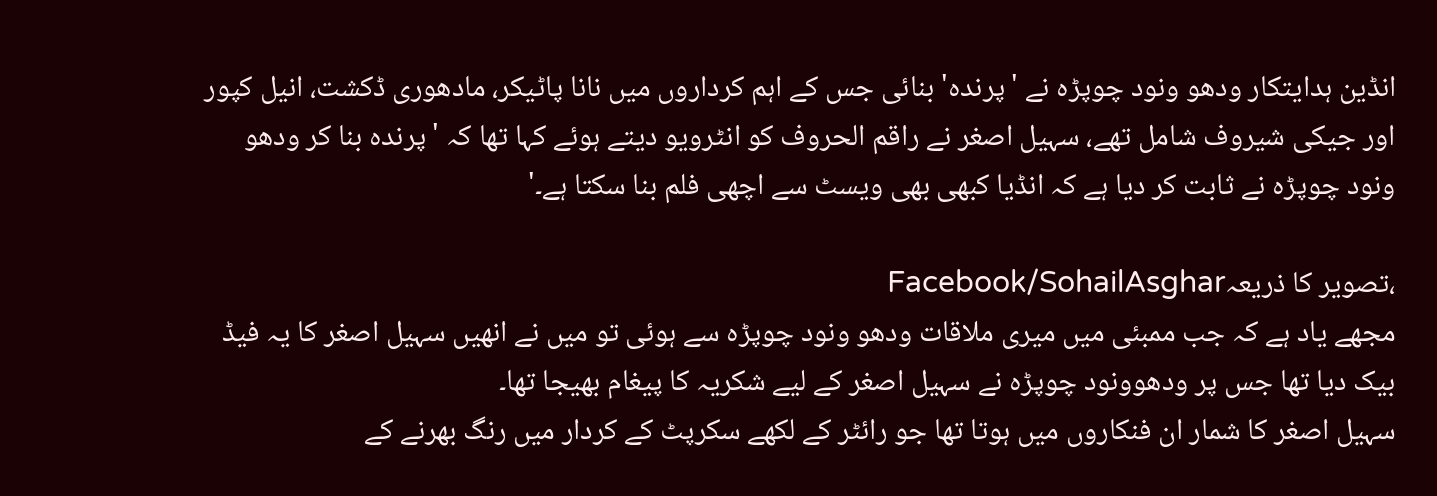انڈین ہدایتکار ودھو ونود چوپڑہ نے 'پرندہ' بنائی جس کے اہم کرداروں میں نانا پاٹیکر، مادھوری ڈکشت، انیل کپور اور جیکی شیروف شامل تھے، سہیل اصغر نے راقم الحروف کو انٹرویو دیتے ہوئے کہا تھا کہ 'پرندہ بنا کر ودھو ونود چوپڑہ نے ثابت کر دیا ہے کہ انڈیا کبھی بھی ویسٹ سے اچھی فلم بنا سکتا ہے۔'

،تصویر کا ذریعہFacebook/SohailAsghar
مجھے یاد ہے کہ جب ممبئی میں میری ملاقات ودھو ونود چوپڑہ سے ہوئی تو میں نے انھیں سہیل اصغر کا یہ فیڈ بیک دیا تھا جس پر ودھوونود چوپڑہ نے سہیل اصغر کے لیے شکریہ کا پیغام بھیجا تھا۔
سہیل اصغر کا شمار ان فنکاروں میں ہوتا تھا جو رائٹر کے لکھے سکرپٹ کے کردار میں رنگ بھرنے کے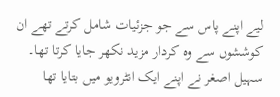لیے اپنے پاس سے جو جزئیات شامل کرتے تھے ان کوششوں سے وہ کردار مزید نکھر جایا کرتا تھا۔
سہیل اصغر نے اپنے ایک انٹرویو میں بتایا تھا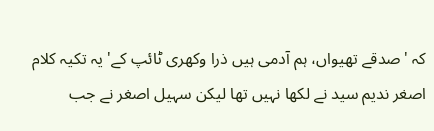کہ 'صدقے تھیواں، ہم آدمی ہیں ذرا وکھری ٹائپ کے' یہ تکیہ کلام اصغر ندیم سید نے لکھا نہیں تھا لیکن سہیل اصغر نے جب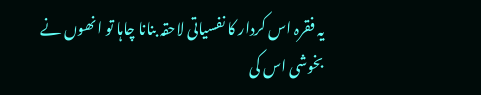یہ فقرہ اس کردار کا نفسیاتی لاحقہ بنانا چاہا تو انھوں نے بخوشی اس کی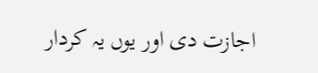اجازت دی اور یوں یہ کردار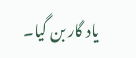یاد گار بن گیا۔